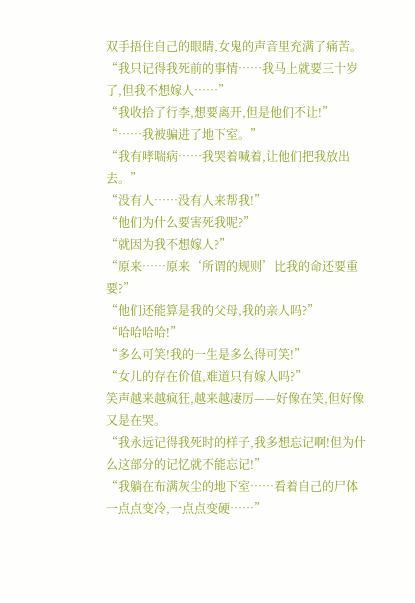双手捂住自己的眼睛,女鬼的声音里充满了痛苦。
“我只记得我死前的事情……我马上就要三十岁了,但我不想嫁人……”
“我收拾了行李,想要离开,但是他们不让!”
“……我被骗进了地下室。”
“我有哮喘病……我哭着喊着,让他们把我放出去。”
“没有人……没有人来帮我!”
“他们为什么要害死我呢?”
“就因为我不想嫁人?”
“原来……原来‘所谓的规则’比我的命还要重要?”
“他们还能算是我的父母,我的亲人吗?”
“哈哈哈哈!”
“多么可笑!我的一生是多么得可笑!”
“女儿的存在价值,难道只有嫁人吗?”
笑声越来越疯狂,越来越凄厉——好像在笑,但好像又是在哭。
“我永远记得我死时的样子,我多想忘记啊!但为什么这部分的记忆就不能忘记!”
“我躺在布满灰尘的地下室……看着自己的尸体一点点变冷,一点点变硬……”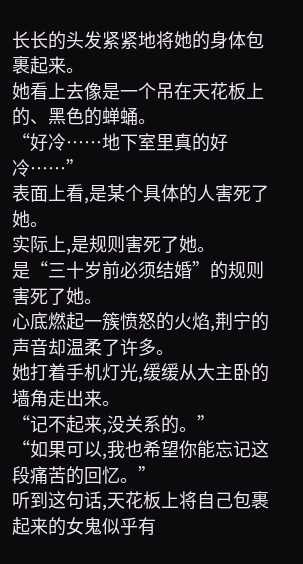长长的头发紧紧地将她的身体包裹起来。
她看上去像是一个吊在天花板上的、黑色的蝉蛹。
“好冷……地下室里真的好冷……”
表面上看,是某个具体的人害死了她。
实际上,是规则害死了她。
是“三十岁前必须结婚”的规则害死了她。
心底燃起一簇愤怒的火焰,荆宁的声音却温柔了许多。
她打着手机灯光,缓缓从大主卧的墙角走出来。
“记不起来,没关系的。”
“如果可以,我也希望你能忘记这段痛苦的回忆。”
听到这句话,天花板上将自己包裹起来的女鬼似乎有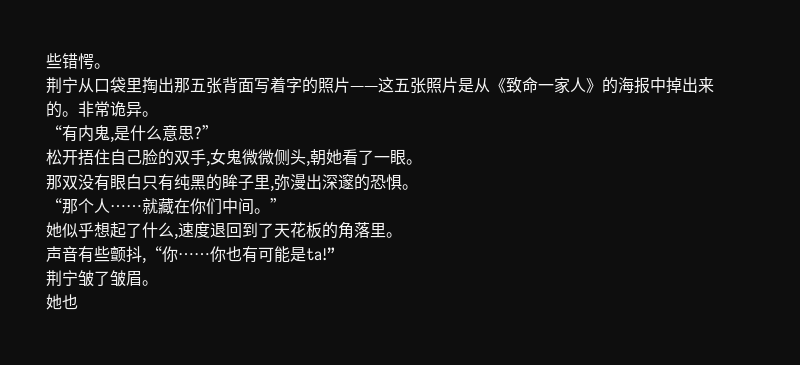些错愕。
荆宁从口袋里掏出那五张背面写着字的照片——这五张照片是从《致命一家人》的海报中掉出来的。非常诡异。
“有内鬼,是什么意思?”
松开捂住自己脸的双手,女鬼微微侧头,朝她看了一眼。
那双没有眼白只有纯黑的眸子里,弥漫出深邃的恐惧。
“那个人……就藏在你们中间。”
她似乎想起了什么,速度退回到了天花板的角落里。
声音有些颤抖,“你……你也有可能是ta!”
荆宁皱了皱眉。
她也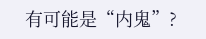有可能是“内鬼”?